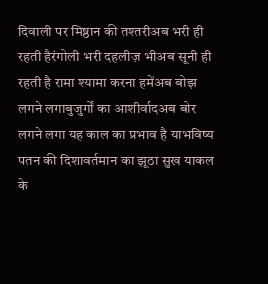दिवाली पर मिष्ठान की तश्तरीअब भरी ही रहती हैरंगोली भरी दहलीज़ भीअब सूनी ही रहती है रामा श्यामा करना हमेंअब बोझ लगने लगाबुजुर्गों का आशीर्वादअब बोर लगने लगा यह काल का प्रभाव है याभविष्य पतन की दिशावर्तमान का झूठा सुख याकल के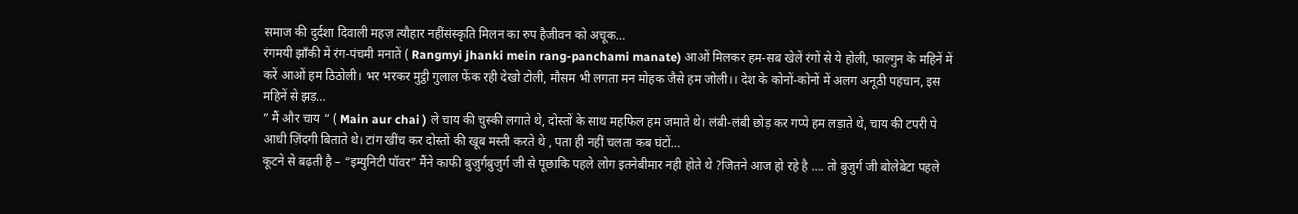समाज की दुर्दशा दिवाली महज़ त्यौहार नहींसंस्कृति मिलन का रुप हैजीवन को अचूक…
रंगमयी झॉंकी में रंग-पंचमी मनातें ( Rangmyi jhanki mein rang-panchami manate) आओं मिलकर हम-सब खेलें रंगों से ये होली, फाल्गुन के महिनें में करें आओं हम ठिठोली। भर भरकर मुट्ठी गुलाल फेंक रही देखो टोली, मौसम भी लगता मन मोहक जैसे हम जोली।। देश के कोनों-कोनों में अलग अनूठी पहचान, इस महिनें से झड़…
” मैं और चाय “ ( Main aur chai ) ले चाय की चुस्की लगाते थे, दोस्तों के साथ महफिल हम जमाते थे। लंबी-लंबी छोड़ कर गप्पे हम लड़ाते थे, चाय की टपरी पे आधी ज़िंदगी बिताते थे। टांग खींच कर दोस्तों की खूब मस्ती करते थे , पता ही नहीं चलता कब घंटों…
कूटने से बढ़ती है – “इम्युनिटी पॉवर” मैंने काफी बुजुर्गबुजुर्ग जी से पूछाकि पहले लोग इतनेबीमार नही होते थे ?जितने आज हो रहे है …. तो बुजुर्ग जी बोलेबेटा पहले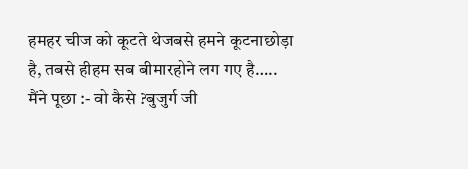हमहर चीज को कूटते थेजबसे हमने कूटनाछोड़ा है, तबसे हीहम सब बीमारहोने लग गए है….. मैंने पूछा :- वो कैसे ?बुजुर्ग जी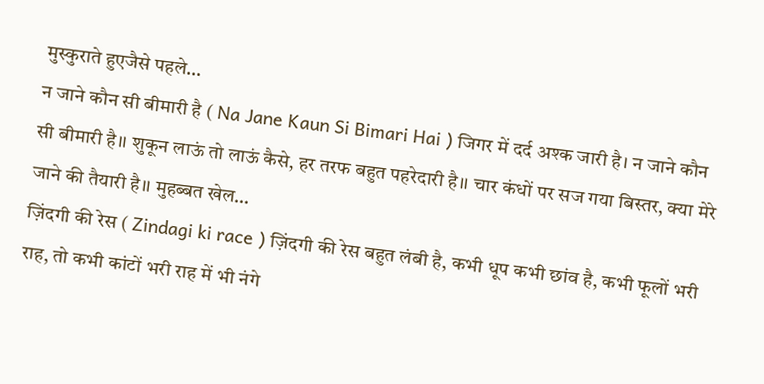मुस्कुराते हुएजैसे पहले…
न जाने कौन सी बीमारी है ( Na Jane Kaun Si Bimari Hai ) जिगर में दर्द अश्क जारी है। न जाने कौन सी बीमारी है।। शुकून लाऊं तो लाऊं कैसे, हर तरफ बहुत पहरेदारी है।। चार कंधों पर सज गया बिस्तर, क्या मेरे जाने की तैयारी है।। मुहब्बत खेल…
ज़िंदगी की रेस ( Zindagi ki race ) ज़िंदगी की रेस बहुत लंबी है, कभी धूप कभी छांव है, कभी फूलों भरी राह, तो कभी कांटों भरी राह में भी नंगे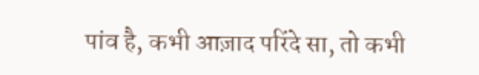पांव है, कभी आज़ाद परिंदे सा, तो कभी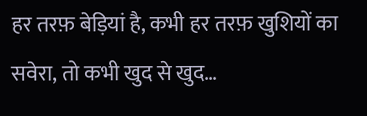हर तरफ़ बेड़ियां है, कभी हर तरफ़ खुशियों का सवेरा, तो कभी खुद से खुद…